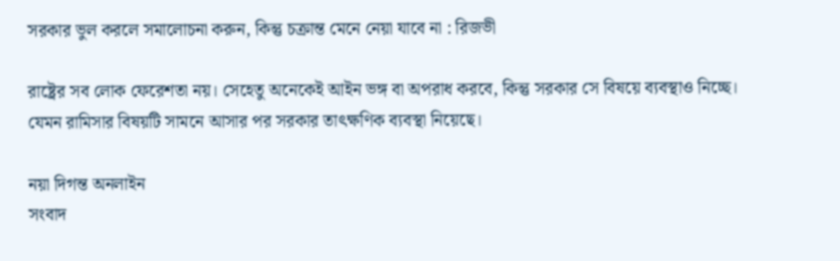সরকার ভুল করলে সমালোচনা করুন, কিন্তু চক্রান্ত মেনে নেয়া যাবে না : রিজভী

রাষ্ট্রের সব লোক ফেরেশতা নয়। সেহেতু অনেকেই আইন ভঙ্গ বা অপরাধ করবে, কিন্তু সরকার সে বিষয়ে ব্যবস্থাও নিচ্ছে। যেমন রামিসার বিষয়টি সামনে আসার পর সরকার তাৎক্ষণিক ব্যবস্থা নিয়েছে।

নয়া দিগন্ত অনলাইন
সংবাদ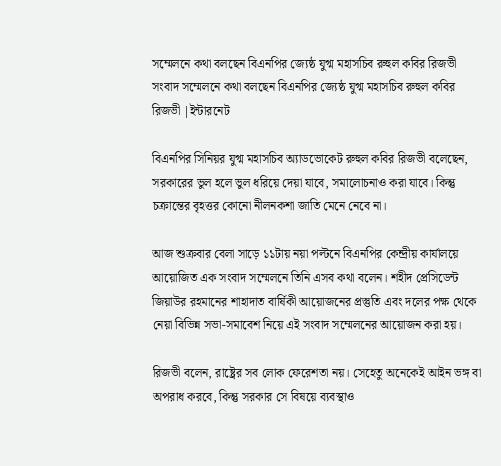সম্মেলনে কথা বলছেন বিএনপির জ্যেষ্ঠ যুগ্ম মহাসচিব রুহুল কবির রিজভী
সংবাদ সম্মেলনে কথা বলছেন বিএনপির জ্যেষ্ঠ যুগ্ম মহাসচিব রুহুল কবির রিজভী |ইন্টারনেট

বিএনপির সিনিয়র যুগ্ম মহাসচিব অ্যাডভোকেট রুহুল কবির রিজভী বলেছেন, সরকারের ভুল হলে ভুল ধরিয়ে দেয়া যাবে, সমালোচনাও করা যাবে। কিন্তু চক্রান্তের বৃহত্তর কোনো নীলনকশা জাতি মেনে নেবে না।

আজ শুক্রবার বেলা সাড়ে ১১টায় নয়া পল্টনে বিএনপির কেন্দ্রীয় কার্যালয়ে আয়োজিত এক সংবাদ সম্মেলনে তিনি এসব কথা বলেন। শহীদ প্রেসিডেন্ট জিয়াউর রহমানের শাহাদাত বার্ষিকী আয়োজনের প্রস্তুতি এবং দলের পক্ষ থেকে নেয়া বিভিন্ন সভা-সমাবেশ নিয়ে এই সংবাদ সম্মেলনের আয়োজন করা হয়।

রিজভী বলেন, রাষ্ট্রের সব লোক ফেরেশতা নয়। সেহেতু অনেকেই আইন ভঙ্গ বা অপরাধ করবে, কিন্তু সরকার সে বিষয়ে ব্যবস্থাও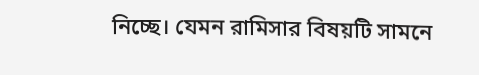নিচ্ছে। যেমন রামিসার বিষয়টি সামনে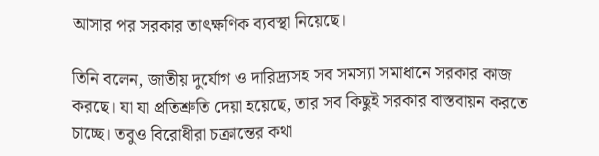আসার পর সরকার তাৎক্ষণিক ব্যবস্থা নিয়েছে।

তিনি বলেন, জাতীয় দুর্যোগ ও দারিদ্র্যসহ সব সমস্যা সমাধানে সরকার কাজ করছে। যা যা প্রতিশ্রুতি দেয়া হয়েছে, তার সব কিছুই সরকার বাস্তবায়ন করতে চাচ্ছে। তবুও বিরোধীরা চক্রান্তের কথা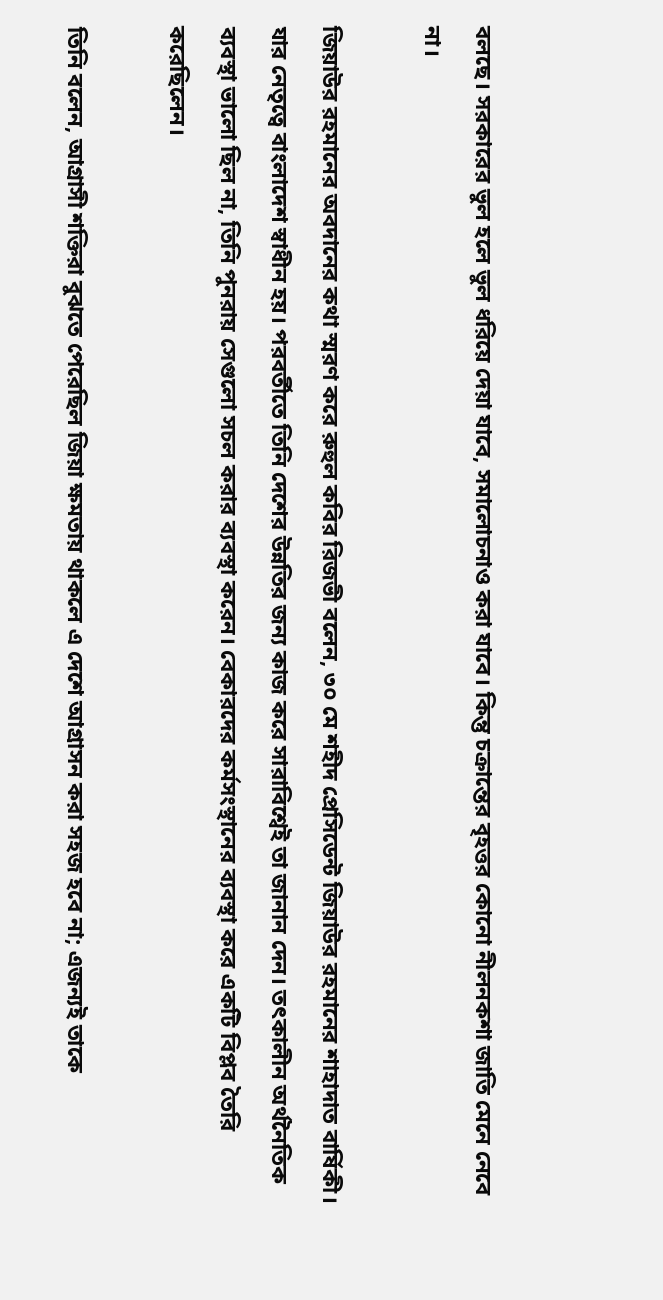বলছে। সরকারের ভুল হলে ভুল ধরিয়ে দেয়া যাবে, সমালোচনাও করা যাবে। কিন্তু চক্রান্তের বৃহত্তর কোনো নীলনকশা জাতি মেনে নেবে না।

জিয়াউর রহমানের অবদানের কথা স্মরণ করে রুহুল কবির রিজভী বলেন, ৩০ মে শহীদ প্রেসিডেন্ট জিয়াউর রহমানের শাহাদাত বার্ষিকী। যার নেতৃত্বে বাংলাদেশ স্বাধীন হয়। পরবর্তীতে তিনি দেশের উন্নতির জন্য কাজ করে সারাবিশ্বেই তা জানান দেন। তৎকালীন অর্থনৈতিক ব্যবস্থা ভালো ছিল না, তিনি পুনরায় সেগুলো সচল করার ব্যবস্থা করেন। বেকারদের কর্মসংস্থানের ব্যবস্থা করে একটি বিপ্লব তৈরি করেছিলেন।

তিনি বলেন, আগ্রাসী শক্তিরা বুঝতে পেরেছিল জিয়া ক্ষমতায় থাকলে এ দেশে আগ্রাসন করা সহজ হবে না; এজন্যই তাকে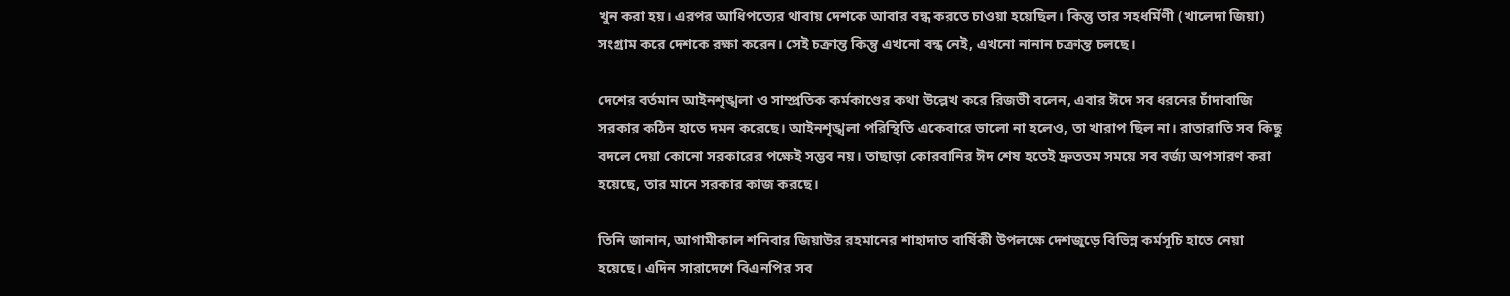খুন করা হয়। এরপর আধিপত্যের থাবায় দেশকে আবার বন্ধ করতে চাওয়া হয়েছিল। কিন্তু তার সহধর্মিণী (খালেদা জিয়া) সংগ্রাম করে দেশকে রক্ষা করেন। সেই চক্রান্ত কিন্তু এখনো বন্ধ নেই, এখনো নানান চক্রান্ত চলছে।

দেশের বর্তমান আইনশৃঙ্খলা ও সাম্প্রতিক কর্মকাণ্ডের কথা উল্লেখ করে রিজভী বলেন, এবার ঈদে সব ধরনের চাঁদাবাজি সরকার কঠিন হাতে দমন করেছে। আইনশৃঙ্খলা পরিস্থিতি একেবারে ভালো না হলেও, তা খারাপ ছিল না। রাতারাতি সব কিছু বদলে দেয়া কোনো সরকারের পক্ষেই সম্ভব নয়। তাছাড়া কোরবানির ঈদ শেষ হতেই দ্রুততম সময়ে সব বর্জ্য অপসারণ করা হয়েছে, তার মানে সরকার কাজ করছে।

তিনি জানান, আগামীকাল শনিবার জিয়াউর রহমানের শাহাদাত বার্ষিকী উপলক্ষে দেশজুড়ে বিভিন্ন কর্মসূচি হাতে নেয়া হয়েছে। এদিন সারাদেশে বিএনপির সব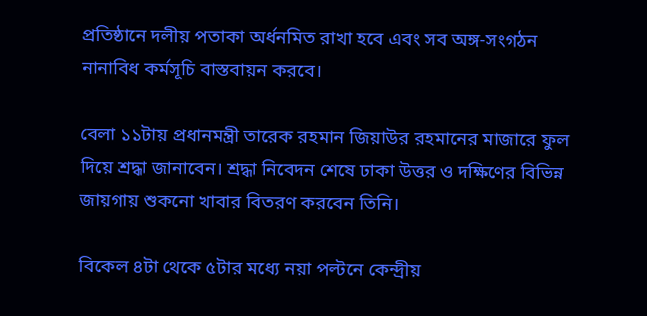প্রতিষ্ঠানে দলীয় পতাকা অর্ধনমিত রাখা হবে এবং সব অঙ্গ-সংগঠন নানাবিধ কর্মসূচি বাস্তবায়ন করবে।

বেলা ১১টায় প্রধানমন্ত্রী তারেক রহমান জিয়াউর রহমানের মাজারে ফুল দিয়ে শ্রদ্ধা জানাবেন। শ্রদ্ধা নিবেদন শেষে ঢাকা উত্তর ও দক্ষিণের বিভিন্ন জায়গায় শুকনো খাবার বিতরণ করবেন তিনি।

বিকেল ৪টা থেকে ৫টার মধ্যে নয়া পল্টনে কেন্দ্রীয়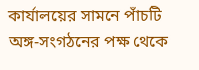কার্যালয়ের সামনে পাঁচটি অঙ্গ-সংগঠনের পক্ষ থেকে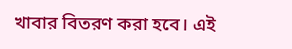খাবার বিতরণ করা হবে। এই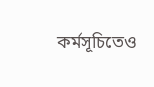কর্মসূচিতেও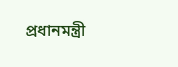প্রধানমন্ত্রী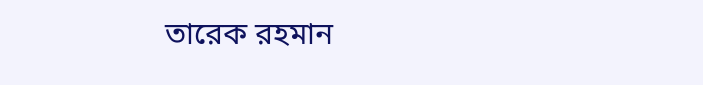তারেক রহমান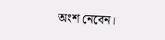অংশ নেবেন।